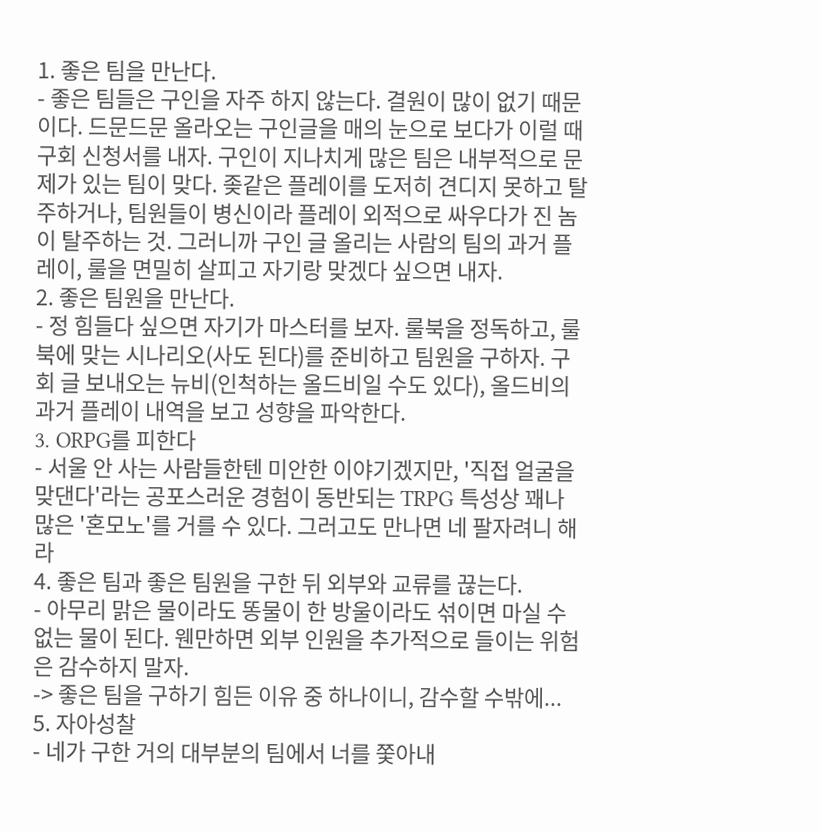1. 좋은 팀을 만난다.
- 좋은 팀들은 구인을 자주 하지 않는다. 결원이 많이 없기 때문이다. 드문드문 올라오는 구인글을 매의 눈으로 보다가 이럴 때 구회 신청서를 내자. 구인이 지나치게 많은 팀은 내부적으로 문제가 있는 팀이 맞다. 좆같은 플레이를 도저히 견디지 못하고 탈주하거나, 팀원들이 병신이라 플레이 외적으로 싸우다가 진 놈이 탈주하는 것. 그러니까 구인 글 올리는 사람의 팀의 과거 플레이, 룰을 면밀히 살피고 자기랑 맞겠다 싶으면 내자.
2. 좋은 팀원을 만난다.
- 정 힘들다 싶으면 자기가 마스터를 보자. 룰북을 정독하고, 룰북에 맞는 시나리오(사도 된다)를 준비하고 팀원을 구하자. 구회 글 보내오는 뉴비(인척하는 올드비일 수도 있다), 올드비의 과거 플레이 내역을 보고 성향을 파악한다.
3. ORPG를 피한다
- 서울 안 사는 사람들한텐 미안한 이야기겠지만, '직접 얼굴을 맞댄다'라는 공포스러운 경험이 동반되는 TRPG 특성상 꽤나 많은 '혼모노'를 거를 수 있다. 그러고도 만나면 네 팔자려니 해라
4. 좋은 팀과 좋은 팀원을 구한 뒤 외부와 교류를 끊는다.
- 아무리 맑은 물이라도 똥물이 한 방울이라도 섞이면 마실 수 없는 물이 된다. 웬만하면 외부 인원을 추가적으로 들이는 위험은 감수하지 말자.
-> 좋은 팀을 구하기 힘든 이유 중 하나이니, 감수할 수밖에...
5. 자아성찰
- 네가 구한 거의 대부분의 팀에서 너를 쫓아내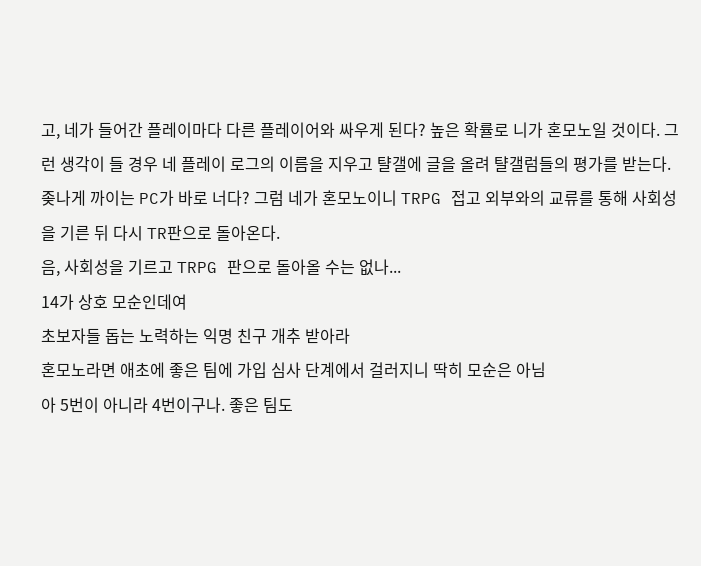고, 네가 들어간 플레이마다 다른 플레이어와 싸우게 된다? 높은 확률로 니가 혼모노일 것이다. 그런 생각이 들 경우 네 플레이 로그의 이름을 지우고 턀갤에 글을 올려 턀갤럼들의 평가를 받는다. 좆나게 까이는 PC가 바로 너다? 그럼 네가 혼모노이니 TRPG 접고 외부와의 교류를 통해 사회성을 기른 뒤 다시 TR판으로 돌아온다.
음, 사회성을 기르고 TRPG 판으로 돌아올 수는 없나...
14가 상호 모순인데여
초보자들 돕는 노력하는 익명 친구 개추 받아라
혼모노라면 애초에 좋은 팀에 가입 심사 단계에서 걸러지니 딱히 모순은 아님
아 5번이 아니라 4번이구나. 좋은 팀도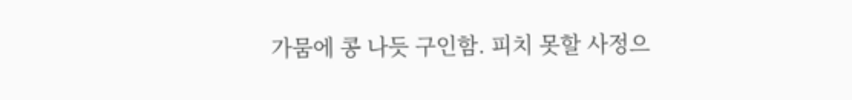가뭄에 콩 나듯 구인함. 피치 못할 사정으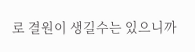로 결원이 생길수는 있으니까